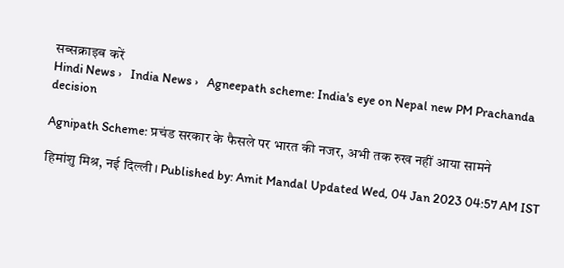सब्सक्राइब करें
Hindi News ›   India News ›   Agneepath scheme: India's eye on Nepal new PM Prachanda decision

Agnipath Scheme: प्रचंड सरकार के फैसले पर भारत की नजर, अभी तक रुख नहीं आया सामने

हिमांशु मिश्र, नई दिल्ली। Published by: Amit Mandal Updated Wed, 04 Jan 2023 04:57 AM IST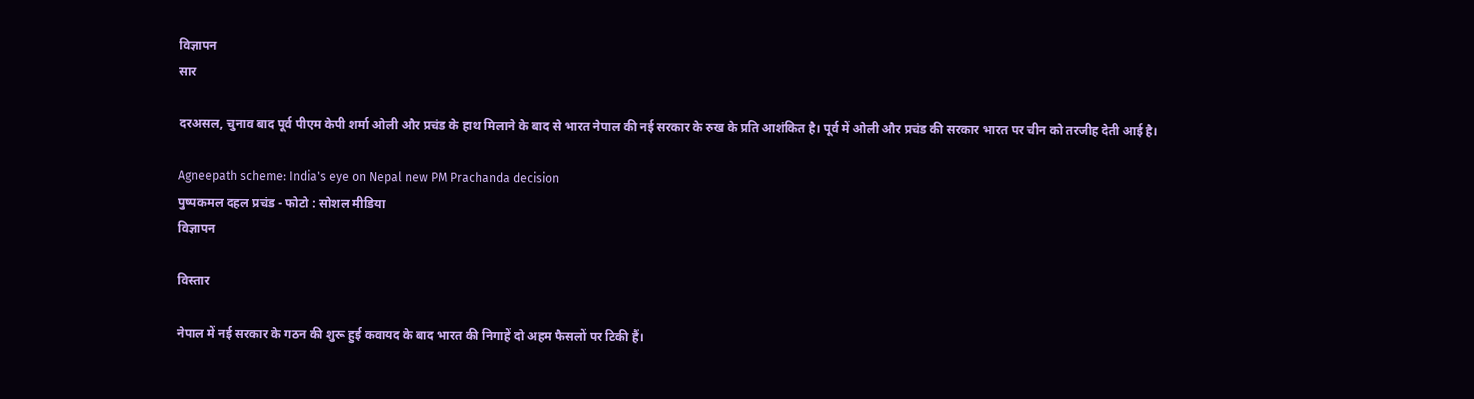विज्ञापन
सार

दरअसल, चुनाव बाद पूर्व पीएम केपी शर्मा ओली और प्रचंड के हाथ मिलाने के बाद से भारत नेपाल की नई सरकार के रुख के प्रति आशंकित है। पूर्व में ओली और प्रचंड की सरकार भारत पर चीन को तरजीह देती आई है।

Agneepath scheme: India's eye on Nepal new PM Prachanda decision
पुष्पकमल दहल प्रचंड - फोटो : सोशल मीडिया
विज्ञापन

विस्तार

नेपाल में नई सरकार के गठन की शुरू हुई कवायद के बाद भारत की निगाहें दो अहम फैसलों पर टिकी हैं।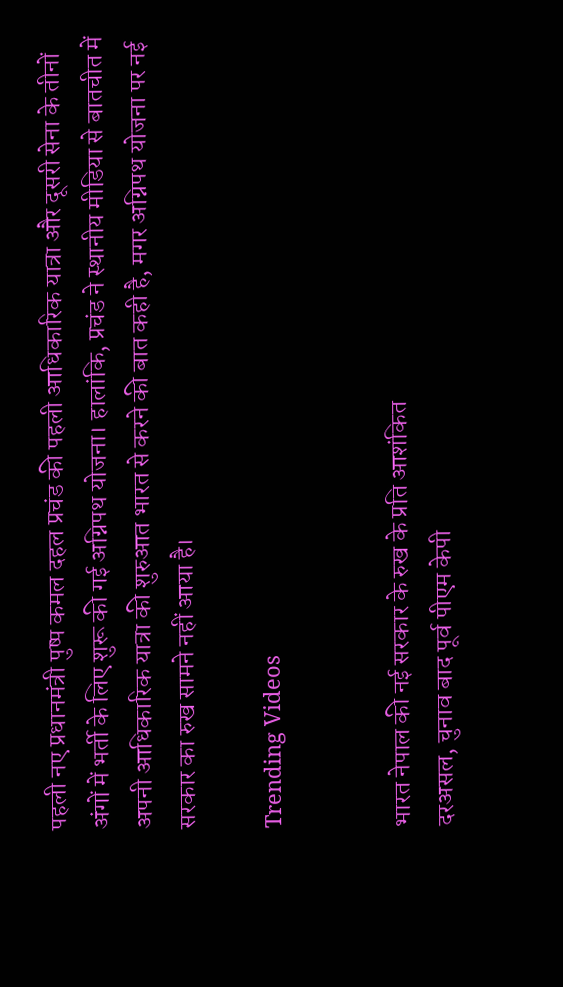पहली नए प्रधानमंत्री पुष्प कमल दहल प्रचंड की पहली आधिकारिक यात्रा और दूसरी सेना के तीनों अंगों में भर्ती के लिए शुरू की गई अग्निपथ योजना। हालांकि, प्रचंड ने स्थानीय मीडिया से बातचीत में अपनी आधिकारिक यात्रा की शुरुआत भारत से करने की बात कही है, मगर अग्निपथ योजना पर नई सरकार का रुख सामने नहीं आया है।

Trending Videos


भारत नेपाल की नई सरकार के रुख के प्रति आशंकित
दरअसल, चुनाव बाद पूर्व पीएम केपी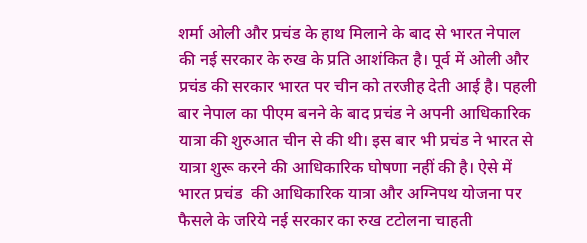शर्मा ओली और प्रचंड के हाथ मिलाने के बाद से भारत नेपाल की नई सरकार के रुख के प्रति आशंकित है। पूर्व में ओली और प्रचंड की सरकार भारत पर चीन को तरजीह देती आई है। पहली बार नेपाल का पीएम बनने के बाद प्रचंड ने अपनी आधिकारिक यात्रा की शुरुआत चीन से की थी। इस बार भी प्रचंड ने भारत से यात्रा शुरू करने की आधिकारिक घोषणा नहीं की है। ऐसे में भारत प्रचंड  की आधिकारिक यात्रा और अग्निपथ योजना पर फैसले के जरिये नई सरकार का रुख टटोलना चाहती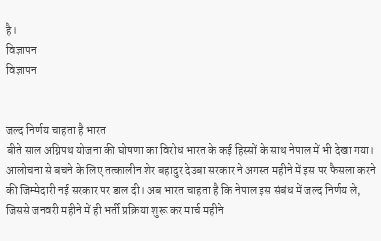है।
विज्ञापन
विज्ञापन


जल्द निर्णय चाहता है भारत
बीते साल अग्निपथ योजना की घोषणा का विरोध भारत के कई हिस्सों के साथ नेपाल में भी देखा गया। आलोचना से बचने के लिए तत्कालीन शेर बहादुर देउबा सरकार ने अगस्त महीने में इस पर फैसला करने की जिम्मेदारी नई सरकार पर डाल दी। अब भारत चाहता है कि नेपाल इस संबंध में जल्द निर्णय ले, जिससे जनवरी महीने में ही भर्ती प्रक्रिया शुरू कर मार्च महीने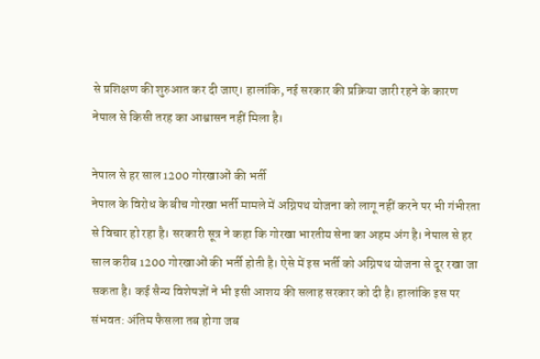से प्रशिक्षण की शुरुआत कर दी जाए। हालांकि, नई सरकार की प्रक्रिया जारी रहने के कारण नेपाल से किसी तरह का आश्वासन नहीं मिला है।

नेपाल से हर साल 1200 गोरखाओं की भर्ती
नेपाल के विरोध के बीच गोरखा भर्ती मामले में अग्निपथ योजना को लागू नहीं करने पर भी गंभीरता से विचार हो रहा है। सरकारी सूत्र ने कहा कि गोरखा भारतीय सेना का अहम अंग है। नेपाल से हर साल करीब 1200 गोरखाओं की भर्ती होती है। ऐसे में इस भर्ती को अग्निपथ योजना से दूर रखा जा सकता है। कई सैन्य विशेषज्ञों ने भी इसी आशय की सलाह सरकार को दी है। हालांकि इस पर संभवत: अंतिम फैसला तब होगा जब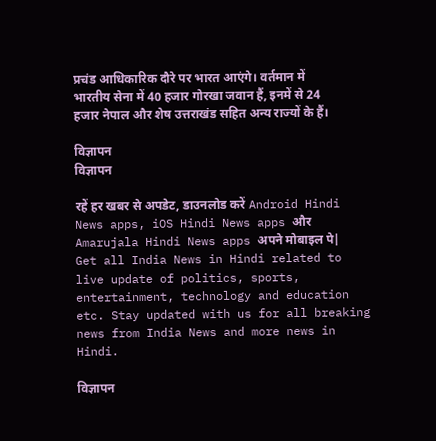प्रचंड आधिकारिक दौरे पर भारत आएंगे। वर्तमान में  भारतीय सेना में 40 हजार गोरखा जवान हैं, इनमें से 24 हजार नेपाल और शेष उत्तराखंड सहित अन्य राज्यों के हैं।

विज्ञापन
विज्ञापन

रहें हर खबर से अपडेट, डाउनलोड करें Android Hindi News apps, iOS Hindi News apps और Amarujala Hindi News apps अपने मोबाइल पे|
Get all India News in Hindi related to live update of politics, sports, entertainment, technology and education etc. Stay updated with us for all breaking news from India News and more news in Hindi.

विज्ञापन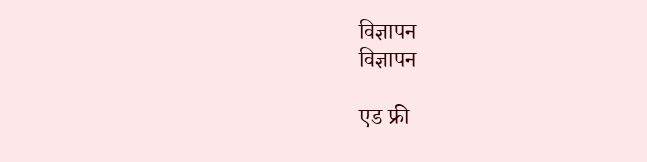विज्ञापन
विज्ञापन

एड फ्री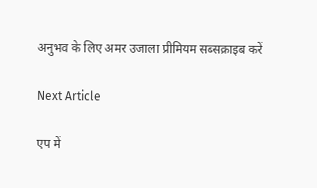अनुभव के लिए अमर उजाला प्रीमियम सब्सक्राइब करें

Next Article

एप में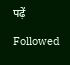पढ़ें

Followed